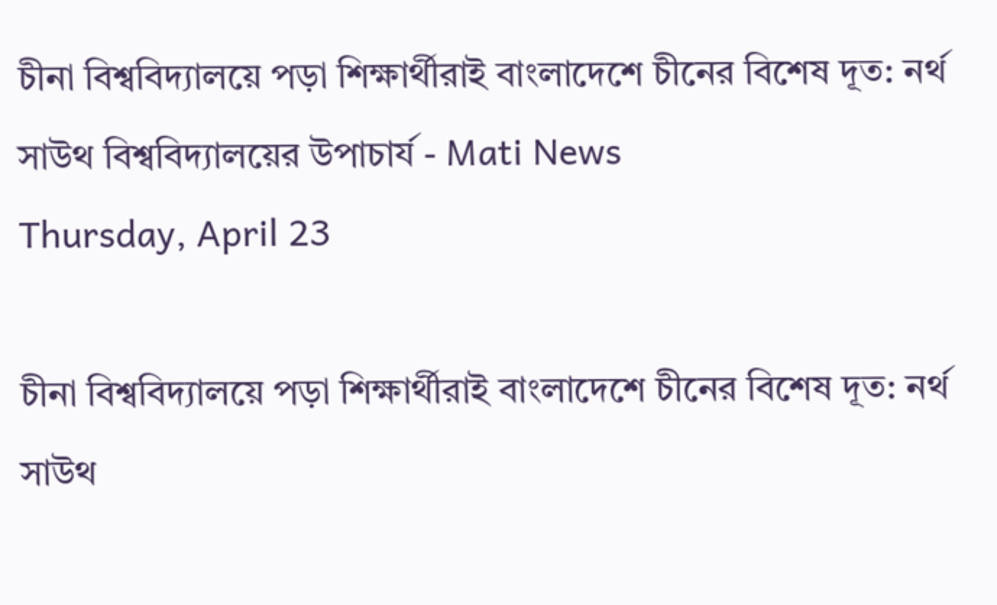চীনা বিশ্ববিদ্যালয়ে পড়া শিক্ষার্থীরাই বাংলাদেশে চীনের বিশেষ দূত: নর্থ সাউথ বিশ্ববিদ্যালয়ের উপাচার্য - Mati News
Thursday, April 23

চীনা বিশ্ববিদ্যালয়ে পড়া শিক্ষার্থীরাই বাংলাদেশে চীনের বিশেষ দূত: নর্থ সাউথ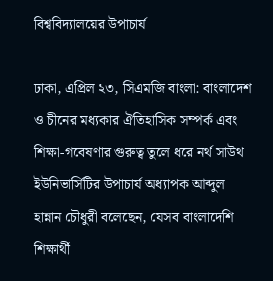বিশ্ববিদ্যালয়ের উপাচার্য

ঢাকা, এপ্রিল ২৩, সিএমজি বাংলা: বাংলাদেশ ও চীনের মধ্যকার ঐতিহাসিক সম্পর্ক এবং শিক্ষা-গবেষণার গুরুত্ব তুলে ধরে নর্থ সাউথ ইউনিভার্সিটির উপাচার্য অধ্যাপক আব্দুল হান্নান চৌধুরী বলেছেন, যেসব বাংলাদেশি শিক্ষার্থী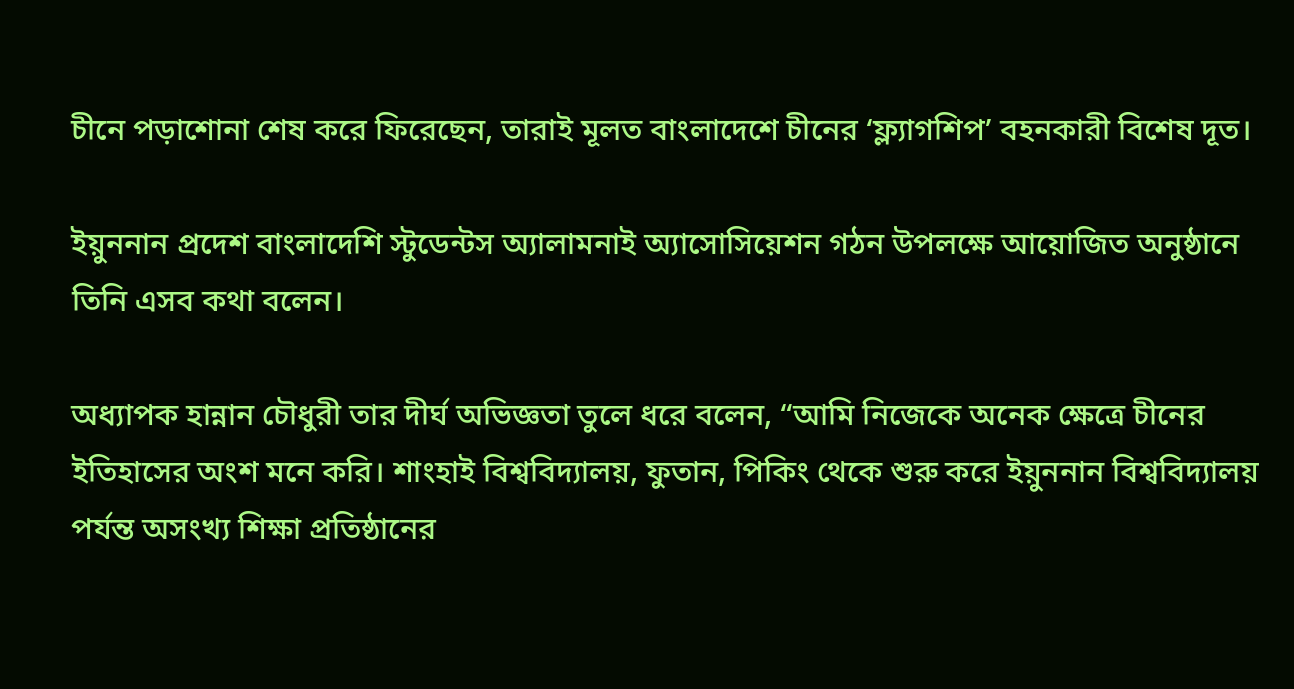চীনে পড়াশোনা শেষ করে ফিরেছেন, তারাই মূলত বাংলাদেশে চীনের ‘ফ্ল্যাগশিপ’ বহনকারী বিশেষ দূত।

ইয়ুননান প্রদেশ বাংলাদেশি স্টুডেন্টস অ্যালামনাই অ্যাসোসিয়েশন গঠন উপলক্ষে আয়োজিত অনুষ্ঠানে তিনি এসব কথা বলেন।

অধ্যাপক হান্নান চৌধুরী তার দীর্ঘ অভিজ্ঞতা তুলে ধরে বলেন, “আমি নিজেকে অনেক ক্ষেত্রে চীনের ইতিহাসের অংশ মনে করি। শাংহাই বিশ্ববিদ্যালয়, ফুতান, পিকিং থেকে শুরু করে ইয়ুননান বিশ্ববিদ্যালয় পর্যন্ত অসংখ্য শিক্ষা প্রতিষ্ঠানের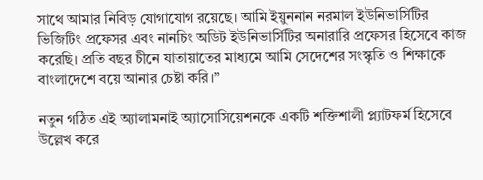সাথে আমার নিবিড় যোগাযোগ রয়েছে। আমি ইয়ুননান নরমাল ইউনিভার্সিটির ভিজিটিং প্রফেসর এবং নানচিং অডিট ইউনিভার্সিটির অনারারি প্রফেসর হিসেবে কাজ করেছি। প্রতি বছর চীনে যাতায়াতের মাধ্যমে আমি সেদেশের সংস্কৃতি ও শিক্ষাকে বাংলাদেশে বয়ে আনার চেষ্টা করি।”

নতুন গঠিত এই অ্যালামনাই অ্যাসোসিয়েশনকে একটি শক্তিশালী প্ল্যাটফর্ম হিসেবে উল্লেখ করে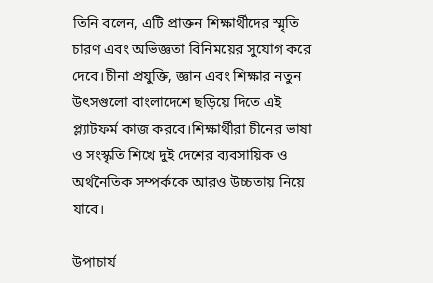তিনি বলেন, এটি প্রাক্তন শিক্ষার্থীদের স্মৃতি চারণ এবং অভিজ্ঞতা বিনিময়ের সুযোগ করে দেবে।চীনা প্রযুক্তি, জ্ঞান এবং শিক্ষার নতুন উৎসগুলো বাংলাদেশে ছড়িয়ে দিতে এই প্ল্যাটফর্ম কাজ করবে।শিক্ষার্থীরা চীনের ভাষা ও সংস্কৃতি শিখে দুই দেশের ব্যবসায়িক ও অর্থনৈতিক সম্পর্ককে আরও উচ্চতায় নিয়ে যাবে।

উপাচার্য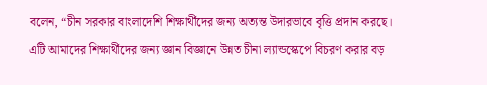বলেন, “চীন সরকার বাংলাদেশি শিক্ষার্থীদের জন্য অত্যন্ত উদারভাবে বৃত্তি প্রদান করছে। এটি আমাদের শিক্ষার্থীদের জন্য জ্ঞান বিজ্ঞানে উন্নত চীনা ল্যান্ডস্কেপে বিচরণ করার বড়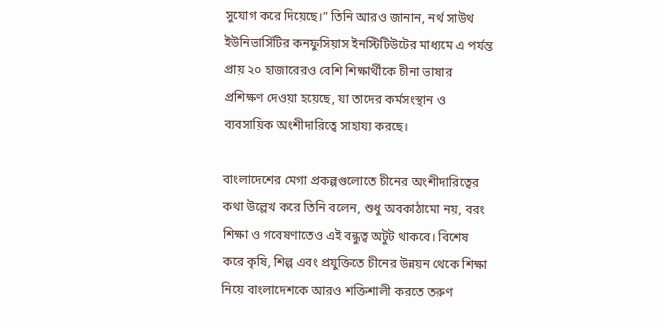সুযোগ করে দিয়েছে।” তিনি আরও জানান, নর্থ সাউথ ইউনিভার্সিটির কনফুসিয়াস ইনস্টিটিউটের মাধ্যমে এ পর্যন্ত প্রায় ২০ হাজারেরও বেশি শিক্ষার্থীকে চীনা ভাষার প্রশিক্ষণ দেওয়া হয়েছে, যা তাদের কর্মসংস্থান ও ব্যবসায়িক অংশীদারিত্বে সাহায্য করছে।

বাংলাদেশের মেগা প্রকল্পগুলোতে চীনের অংশীদারিত্বের কথা উল্লেখ করে তিনি বলেন, শুধু অবকাঠামো নয়, বরং শিক্ষা ও গবেষণাতেও এই বন্ধুত্ব অটুট থাকবে। বিশেষ করে কৃষি, শিল্প এবং প্রযুক্তিতে চীনের উন্নয়ন থেকে শিক্ষা নিয়ে বাংলাদেশকে আরও শক্তিশালী করতে তরুণ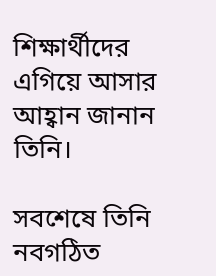শিক্ষার্থীদের এগিয়ে আসার আহ্বান জানান তিনি।

সবশেষে তিনি নবগঠিত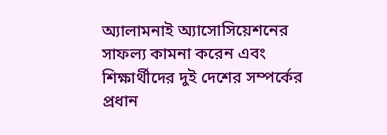অ্যালামনাই অ্যাসোসিয়েশনের সাফল্য কামনা করেন এবং শিক্ষার্থীদের দুই দেশের সম্পর্কের প্রধান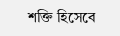শক্তি হিসেবে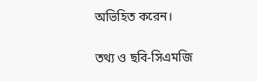অভিহিত করেন।

তথ্য ও ছবি-সিএমজি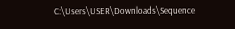C:\Users\USER\Downloads\Sequence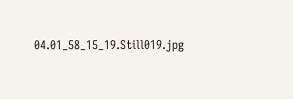04.01_58_15_19.Still019.jpg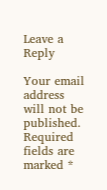Leave a Reply

Your email address will not be published. Required fields are marked *